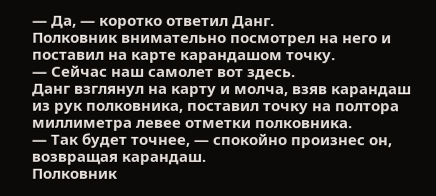— Да, — коротко ответил Данг.
Полковник внимательно посмотрел на него и поставил на карте карандашом точку.
— Сейчас наш самолет вот здесь.
Данг взглянул на карту и молча, взяв карандаш из рук полковника, поставил точку на полтора миллиметра левее отметки полковника.
— Так будет точнее, — спокойно произнес он, возвращая карандаш.
Полковник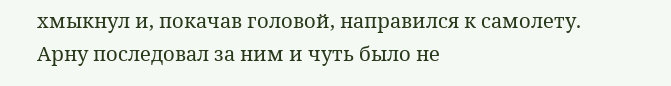хмыкнул и, покачав головой, направился к самолету.
Арну последовал за ним и чуть было не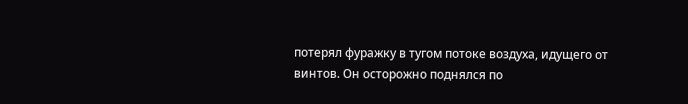потерял фуражку в тугом потоке воздуха, идущего от винтов. Он осторожно поднялся по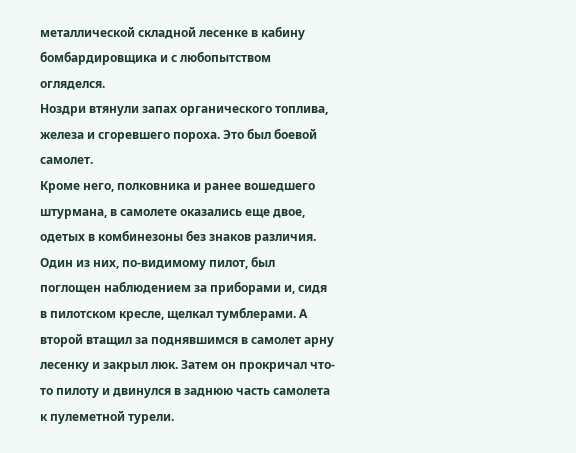металлической складной лесенке в кабину бомбардировщика и с любопытством огляделся.
Ноздри втянули запах органического топлива, железа и сгоревшего пороха. Это был боевой самолет.
Кроме него, полковника и ранее вошедшего штурмана, в самолете оказались еще двое, одетых в комбинезоны без знаков различия. Один из них, по-видимому пилот, был поглощен наблюдением за приборами и, сидя в пилотском кресле, щелкал тумблерами. А второй втащил за поднявшимся в самолет арну лесенку и закрыл люк. Затем он прокричал что-то пилоту и двинулся в заднюю часть самолета к пулеметной турели.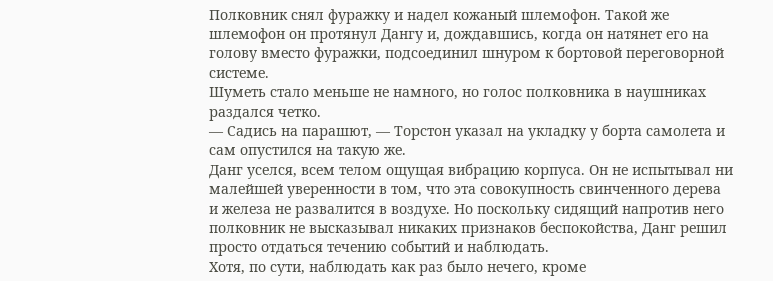Полковник снял фуражку и надел кожаный шлемофон. Такой же шлемофон он протянул Дангу и, дождавшись, когда он натянет его на голову вместо фуражки, подсоединил шнуром к бортовой переговорной системе.
Шуметь стало меньше не намного, но голос полковника в наушниках раздался четко.
— Садись на парашют, — Торстон указал на укладку у борта самолета и сам опустился на такую же.
Данг уселся, всем телом ощущая вибрацию корпуса. Он не испытывал ни малейшей уверенности в том, что эта совокупность свинченного дерева и железа не развалится в воздухе. Но поскольку сидящий напротив него полковник не высказывал никаких признаков беспокойства, Данг решил просто отдаться течению событий и наблюдать.
Хотя, по сути, наблюдать как раз было нечего, кроме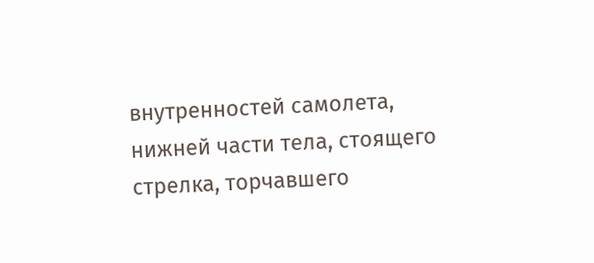внутренностей самолета, нижней части тела, стоящего стрелка, торчавшего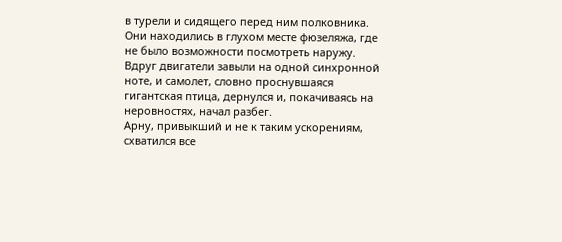в турели и сидящего перед ним полковника. Они находились в глухом месте фюзеляжа, где не было возможности посмотреть наружу.
Вдруг двигатели завыли на одной синхронной ноте, и самолет, словно проснувшаяся гигантская птица, дернулся и, покачиваясь на неровностях, начал разбег.
Арну, привыкший и не к таким ускорениям, схватился все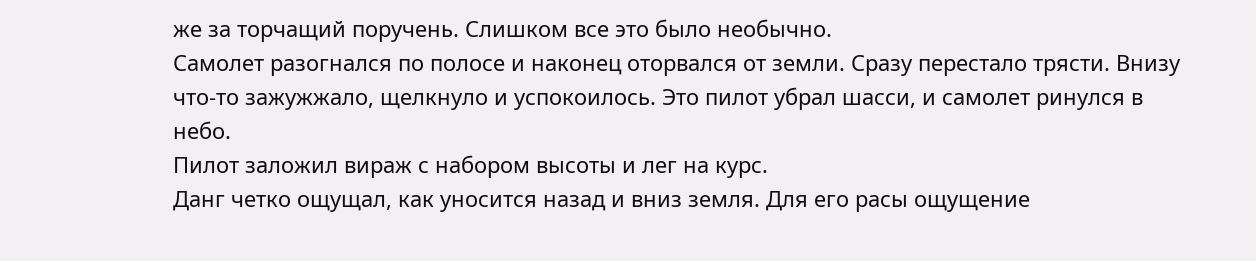же за торчащий поручень. Слишком все это было необычно.
Самолет разогнался по полосе и наконец оторвался от земли. Сразу перестало трясти. Внизу что-то зажужжало, щелкнуло и успокоилось. Это пилот убрал шасси, и самолет ринулся в небо.
Пилот заложил вираж с набором высоты и лег на курс.
Данг четко ощущал, как уносится назад и вниз земля. Для его расы ощущение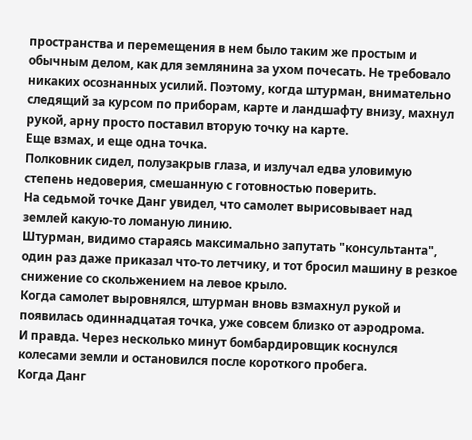пространства и перемещения в нем было таким же простым и обычным делом, как для землянина за ухом почесать. Не требовало никаких осознанных усилий. Поэтому, когда штурман, внимательно следящий за курсом по приборам, карте и ландшафту внизу, махнул рукой, арну просто поставил вторую точку на карте.
Еще взмах, и еще одна точка.
Полковник сидел, полузакрыв глаза, и излучал едва уловимую степень недоверия, смешанную с готовностью поверить.
На седьмой точке Данг увидел, что самолет вырисовывает над землей какую-то ломаную линию.
Штурман, видимо стараясь максимально запутать "консультанта", один раз даже приказал что-то летчику, и тот бросил машину в резкое снижение со скольжением на левое крыло.
Когда самолет выровнялся, штурман вновь взмахнул рукой и появилась одиннадцатая точка, уже совсем близко от аэродрома.
И правда. Через несколько минут бомбардировщик коснулся колесами земли и остановился после короткого пробега.
Когда Данг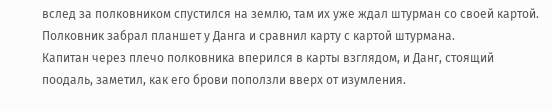вслед за полковником спустился на землю, там их уже ждал штурман со своей картой. Полковник забрал планшет у Данга и сравнил карту с картой штурмана.
Капитан через плечо полковника вперился в карты взглядом, и Данг, стоящий поодаль, заметил, как его брови поползли вверх от изумления.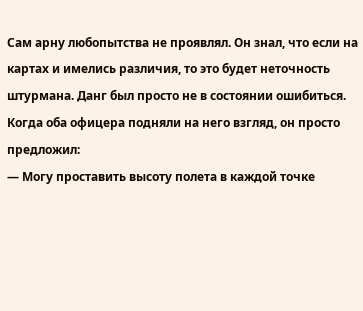Сам арну любопытства не проявлял. Он знал, что если на картах и имелись различия, то это будет неточность штурмана. Данг был просто не в состоянии ошибиться. Когда оба офицера подняли на него взгляд, он просто предложил:
— Могу проставить высоту полета в каждой точке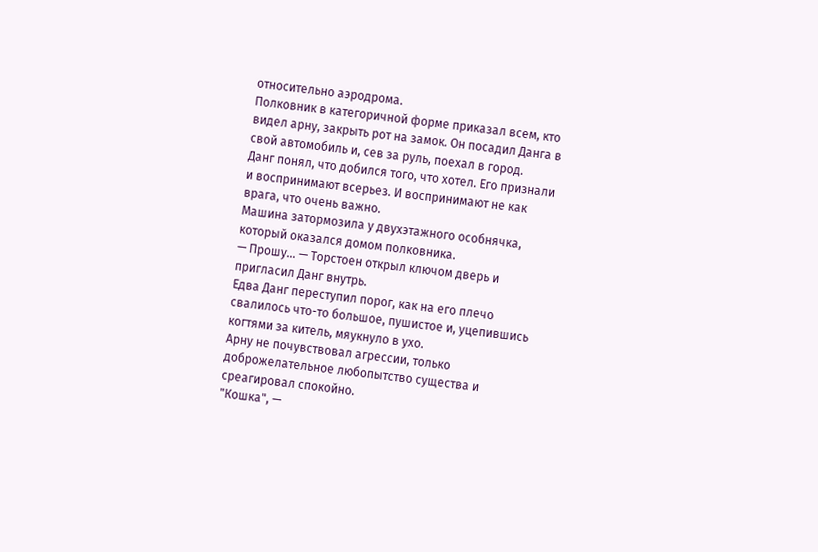относительно аэродрома.
Полковник в категоричной форме приказал всем, кто видел арну, закрыть рот на замок. Он посадил Данга в свой автомобиль и, сев за руль, поехал в город.
Данг понял, что добился того, что хотел. Его признали и воспринимают всерьез. И воспринимают не как врага, что очень важно.
Машина затормозила у двухэтажного особнячка, который оказался домом полковника.
— Прошу… — Торстоен открыл ключом дверь и пригласил Данг внутрь.
Едва Данг переступил порог, как на его плечо свалилось что-то большое, пушистое и, уцепившись когтями за китель, мяукнуло в ухо.
Арну не почувствовал агрессии, только доброжелательное любопытство существа и среагировал спокойно.
"Кошка", —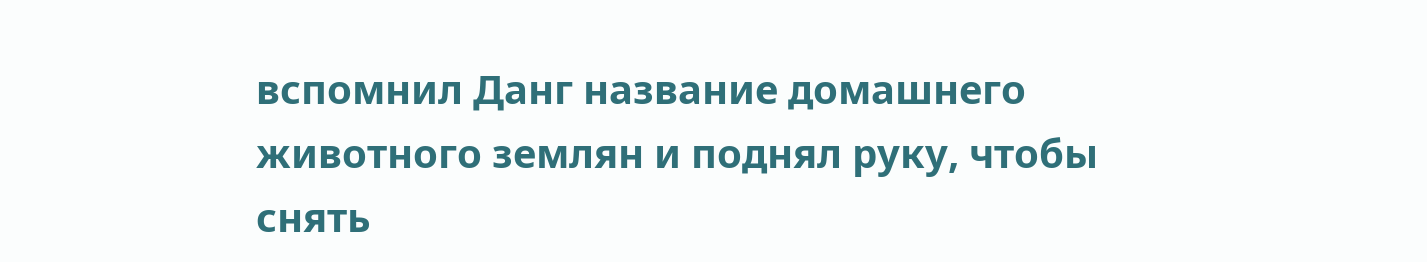вспомнил Данг название домашнего животного землян и поднял руку, чтобы снять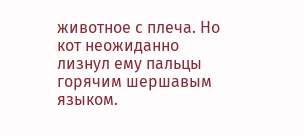животное с плеча. Но кот неожиданно лизнул ему пальцы горячим шершавым языком.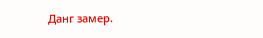Данг замер.